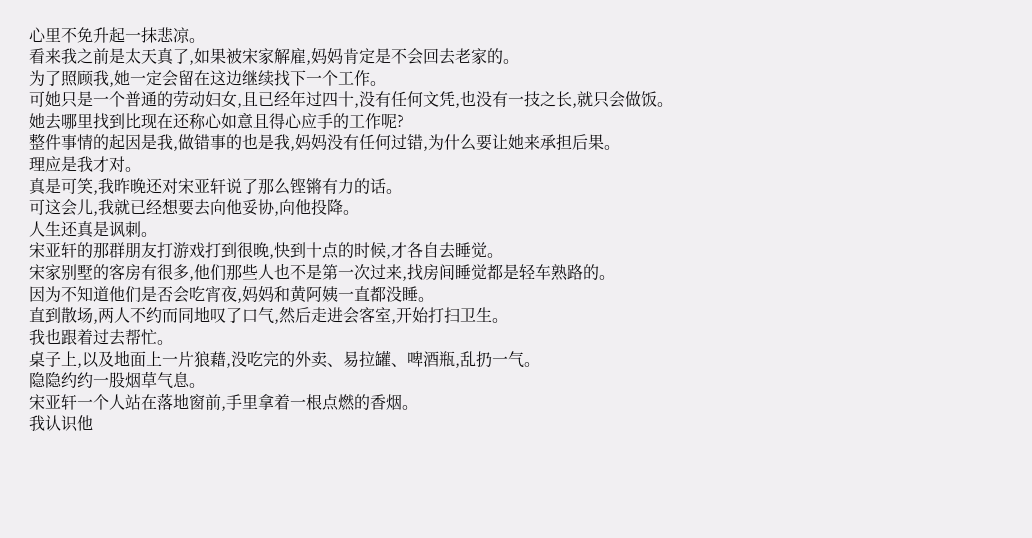心里不免升起一抹悲凉。
看来我之前是太天真了,如果被宋家解雇,妈妈肯定是不会回去老家的。
为了照顾我,她一定会留在这边继续找下一个工作。
可她只是一个普通的劳动妇女,且已经年过四十,没有任何文凭,也没有一技之长,就只会做饭。
她去哪里找到比现在还称心如意且得心应手的工作呢?
整件事情的起因是我,做错事的也是我,妈妈没有任何过错,为什么要让她来承担后果。
理应是我才对。
真是可笑,我昨晚还对宋亚轩说了那么铿锵有力的话。
可这会儿,我就已经想要去向他妥协,向他投降。
人生还真是讽刺。
宋亚轩的那群朋友打游戏打到很晚,快到十点的时候,才各自去睡觉。
宋家别墅的客房有很多,他们那些人也不是第一次过来,找房间睡觉都是轻车熟路的。
因为不知道他们是否会吃宵夜,妈妈和黄阿姨一直都没睡。
直到散场,两人不约而同地叹了口气,然后走进会客室,开始打扫卫生。
我也跟着过去帮忙。
桌子上,以及地面上一片狼藉,没吃完的外卖、易拉罐、啤酒瓶,乱扔一气。
隐隐约约一股烟草气息。
宋亚轩一个人站在落地窗前,手里拿着一根点燃的香烟。
我认识他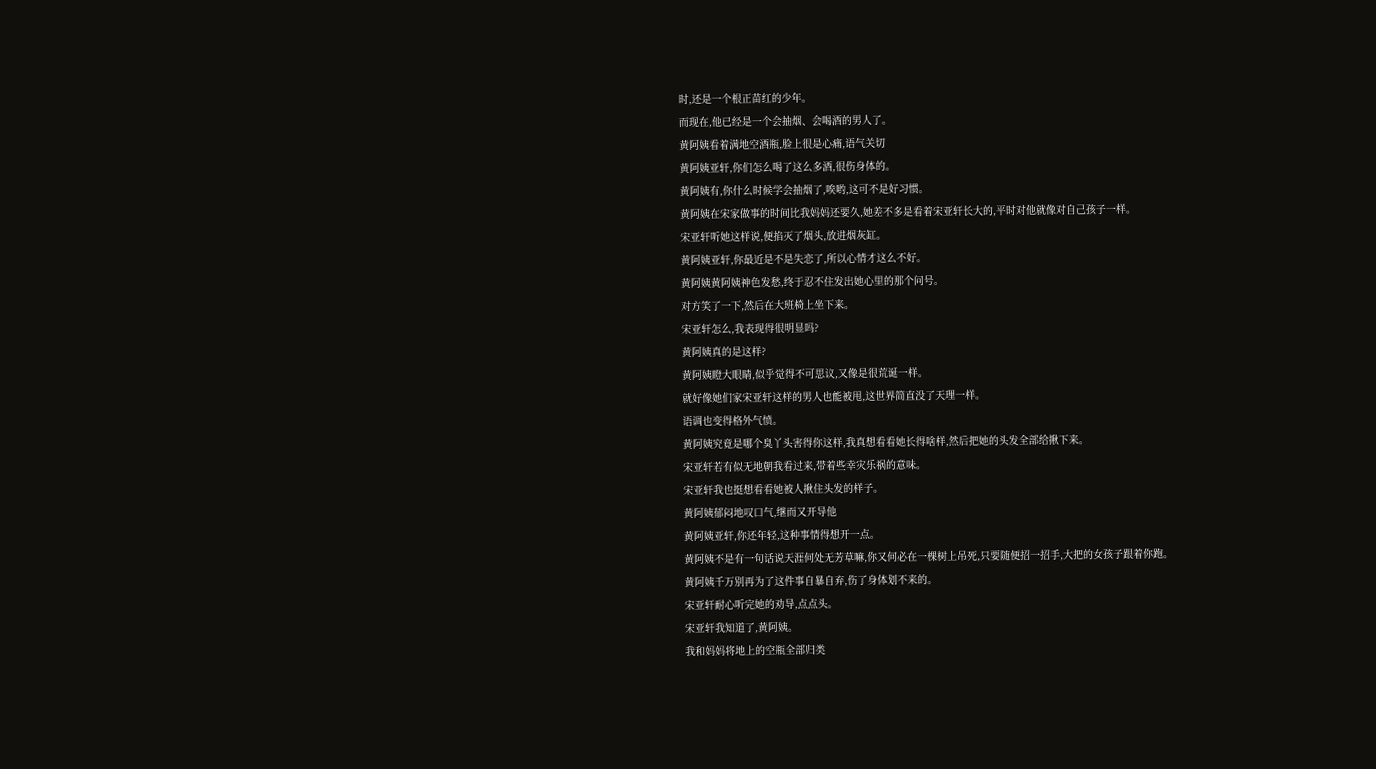时,还是一个根正苗红的少年。
而现在,他已经是一个会抽烟、会喝酒的男人了。
黄阿姨看着满地空酒瓶,脸上很是心痛,语气关切
黄阿姨亚轩,你们怎么喝了这么多酒,很伤身体的。
黄阿姨有,你什么时候学会抽烟了,唉哟,这可不是好习惯。
黄阿姨在宋家做事的时间比我妈妈还要久,她差不多是看着宋亚轩长大的,平时对他就像对自己孩子一样。
宋亚轩听她这样说,便掐灭了烟头,放进烟灰缸。
黄阿姨亚轩,你最近是不是失恋了,所以心情才这么不好。
黄阿姨黄阿姨神色发愁,终于忍不住发出她心里的那个问号。
对方笑了一下,然后在大班椅上坐下来。
宋亚轩怎么,我表现得很明显吗?
黄阿姨真的是这样?
黄阿姨瞪大眼睛,似乎觉得不可思议,又像是很荒诞一样。
就好像她们家宋亚轩这样的男人也能被甩,这世界简直没了天理一样。
语调也变得格外气愤。
黄阿姨究竟是哪个臭丫头害得你这样,我真想看看她长得啥样,然后把她的头发全部给揪下来。
宋亚轩若有似无地朝我看过来,带着些幸灾乐祸的意味。
宋亚轩我也挺想看看她被人揪住头发的样子。
黄阿姨郁闷地叹口气,继而又开导他
黄阿姨亚轩,你还年轻,这种事情得想开一点。
黄阿姨不是有一句话说天涯何处无芳草嘛,你又何必在一棵树上吊死,只要随便招一招手,大把的女孩子跟着你跑。
黄阿姨千万别再为了这件事自暴自弃,伤了身体划不来的。
宋亚轩耐心听完她的劝导,点点头。
宋亚轩我知道了,黄阿姨。
我和妈妈将地上的空瓶全部归类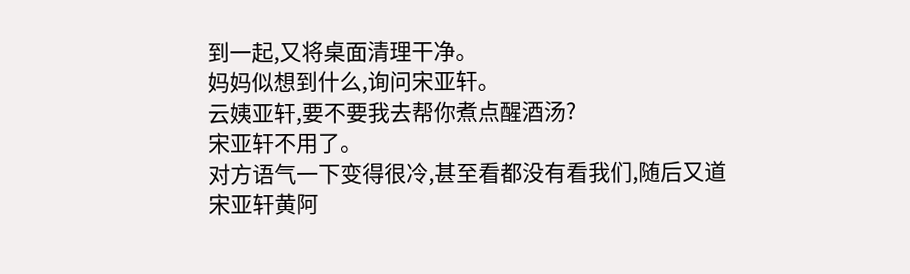到一起,又将桌面清理干净。
妈妈似想到什么,询问宋亚轩。
云姨亚轩,要不要我去帮你煮点醒酒汤?
宋亚轩不用了。
对方语气一下变得很冷,甚至看都没有看我们,随后又道
宋亚轩黄阿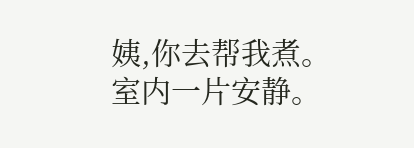姨,你去帮我煮。
室内一片安静。